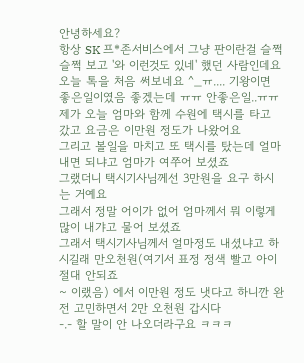안녕하세요?
항상 SK 프*존서비스에서 그냥 판이란걸 슬쩍 슬쩍 보고 '와 이런것도 있네' 했던 사람인데요
오늘 톡을 처음 써보네요 ^_ㅠ.... 기왕이면 좋은일이였음 좋겠는데 ㅠㅠ 안좋은일..ㅠㅠ
제가 오늘 엄마와 함께 수원에 택시를 타고 갔고 요금은 이만원 정도가 나왔어요
그리고 볼일을 마치고 또 택시를 탔는데 얼마 내면 되냐고 엄마가 여쭈어 보셨죠
그랬더니 택시기사님께선 3만원을 요구 하시는 거예요
그래서 정말 어이가 없어 엄마께서 뭐 이렇게 많이 내갸고 물어 보셨죠
그래서 택시기사님께서 얼마정도 내셨냐고 하시길래 만오천원(여기서 표정 정색 빨고 아이 절대 안되죠
~ 이랬음) 에서 이만원 정도 냇다고 하니깐 완전 고민하면서 2만 오천원 갑시다
-.- 할 말이 안 나오더라구요 ㅋㅋㅋ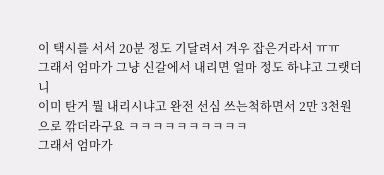이 택시를 서서 20분 정도 기달려서 겨우 잡은거라서 ㅠㅠ
그래서 엄마가 그냥 신갈에서 내리면 얼마 정도 하냐고 그랫더니
이미 탄거 뭘 내리시냐고 완전 선심 쓰는척하면서 2만 3천원으로 깎더라구요 ㅋㅋㅋㅋㅋㅋㅋㅋㅋㅋ
그래서 엄마가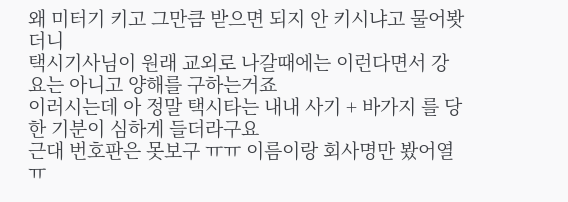왜 미터기 키고 그만큼 받으면 되지 안 키시냐고 물어봣더니
택시기사님이 원래 교외로 나갈때에는 이런다면서 강요는 아니고 양해를 구하는거죠
이러시는데 아 정말 택시타는 내내 사기 + 바가지 를 당한 기분이 심하게 들더라구요
근대 번호판은 못보구 ㅠㅠ 이름이랑 회사명만 봤어열 ㅠ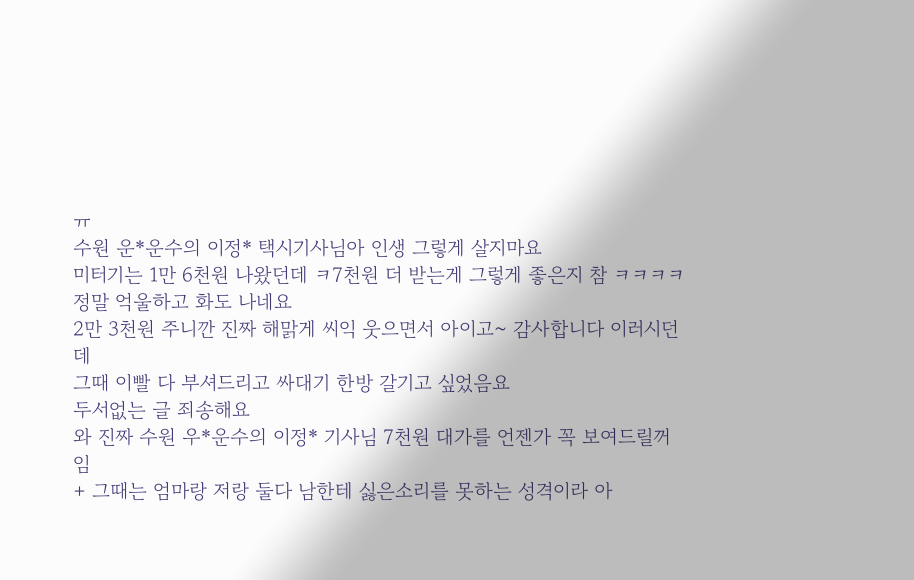ㅠ
수원 운*운수의 이정* 택시기사님아 인생 그렇게 살지마요
미터기는 1만 6천원 나왔던데 ㅋ7천원 더 받는게 그렇게 좋은지 참 ㅋㅋㅋㅋ
정말 억울하고 화도 나네요
2만 3천원 주니깐 진짜 해맑게 씨익 웃으면서 아이고~ 감사합니다 이러시던데
그때 이빨 다 부셔드리고 싸대기 한방 갈기고 싶었음요
두서없는 글 죄송해요
와 진짜 수원 우*운수의 이정* 기사님 7천원 대가를 언젠가 꼭 보여드릴꺼임
+ 그때는 엄마랑 저랑 둘다 남한테 싫은소리를 못하는 성격이라 아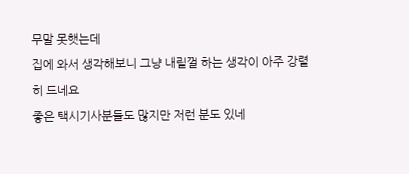무말 못햇는데
집에 와서 생각해보니 그냥 내릴껄 하는 생각이 아주 강렬히 드네요
좋은 택시기사분들도 많지만 저런 분도 있네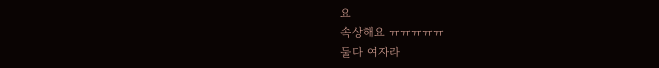요
속상해요 ㅠㅠㅠㅠㅠ
둘다 여자라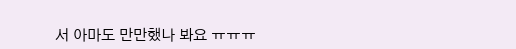서 아마도 만만했나 봐요 ㅠㅠㅠ